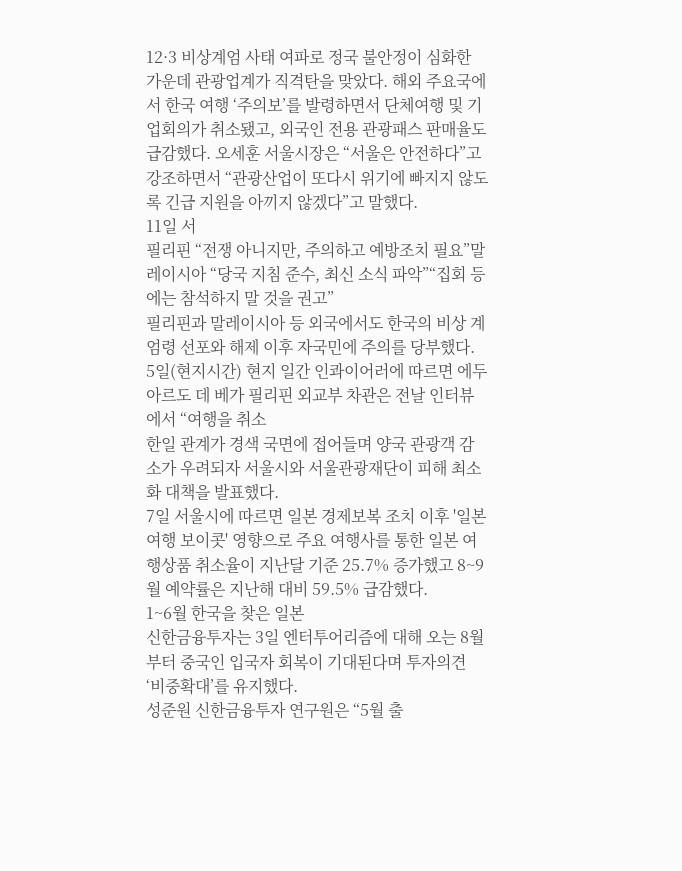12·3 비상계엄 사태 여파로 정국 불안정이 심화한 가운데 관광업계가 직격탄을 맞았다. 해외 주요국에서 한국 여행 ‘주의보’를 발령하면서 단체여행 및 기업회의가 취소됐고, 외국인 전용 관광패스 판매율도 급감했다. 오세훈 서울시장은 “서울은 안전하다”고 강조하면서 “관광산업이 또다시 위기에 빠지지 않도록 긴급 지원을 아끼지 않겠다”고 말했다.
11일 서
필리핀 “전쟁 아니지만, 주의하고 예방조치 필요”말레이시아 “당국 지침 준수, 최신 소식 파악”“집회 등에는 참석하지 말 것을 권고”
필리핀과 말레이시아 등 외국에서도 한국의 비상 계엄령 선포와 해제 이후 자국민에 주의를 당부했다.
5일(현지시간) 현지 일간 인콰이어러에 따르면 에두아르도 데 베가 필리핀 외교부 차관은 전날 인터뷰에서 “여행을 취소
한일 관계가 경색 국면에 접어들며 양국 관광객 감소가 우려되자 서울시와 서울관광재단이 피해 최소화 대책을 발표했다.
7일 서울시에 따르면 일본 경제보복 조치 이후 '일본여행 보이콧' 영향으로 주요 여행사를 통한 일본 여행상품 취소율이 지난달 기준 25.7% 증가했고 8~9월 예약률은 지난해 대비 59.5% 급감했다.
1~6월 한국을 찾은 일본
신한금융투자는 3일 엔터투어리즘에 대해 오는 8월부터 중국인 입국자 회복이 기대된다며 투자의견 ‘비중확대’를 유지했다.
성준원 신한금융투자 연구원은 “5월 출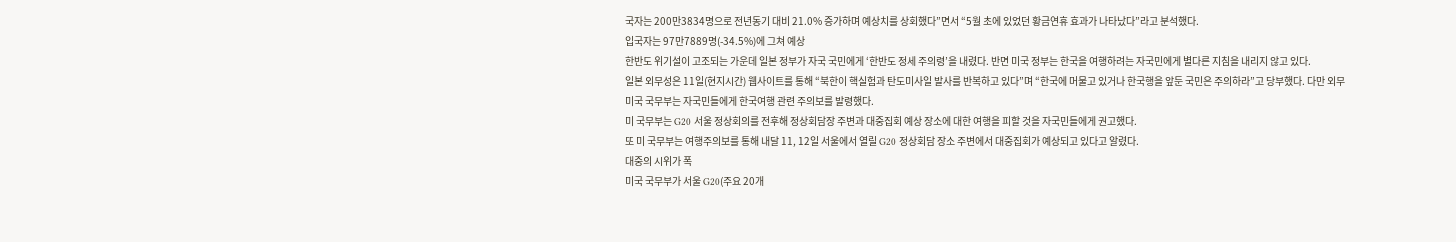국자는 200만3834명으로 전년동기 대비 21.0% 증가하며 예상치를 상회했다”면서 “5월 초에 있었던 황금연휴 효과가 나타났다”라고 분석했다.
입국자는 97만7889명(-34.5%)에 그쳐 예상
한반도 위기설이 고조되는 가운데 일본 정부가 자국 국민에게 ‘한반도 정세 주의령’을 내렸다. 반면 미국 정부는 한국을 여행하려는 자국민에게 별다른 지침을 내리지 않고 있다.
일본 외무성은 11일(현지시간) 웹사이트를 통해 “북한이 핵실험과 탄도미사일 발사를 반복하고 있다”며 “한국에 머물고 있거나 한국행을 앞둔 국민은 주의하라”고 당부했다. 다만 외무
미국 국무부는 자국민들에게 한국여행 관련 주의보를 발령했다.
미 국무부는 G20 서울 정상회의를 전후해 정상회담장 주변과 대중집회 예상 장소에 대한 여행을 피할 것을 자국민들에게 권고했다.
또 미 국무부는 여행주의보를 통해 내달 11, 12일 서울에서 열릴 G20 정상회담 장소 주변에서 대중집회가 예상되고 있다고 알렸다.
대중의 시위가 폭
미국 국무부가 서울 G20(주요 20개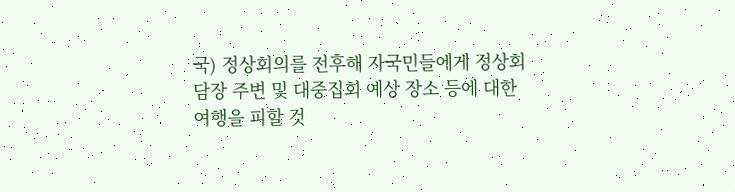국) 정상회의를 전후해 자국민들에게 정상회담장 주변 및 대중집회 예상 장소 등에 대한 여행을 피할 것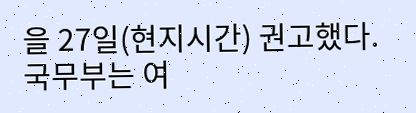을 27일(현지시간) 권고했다.
국무부는 여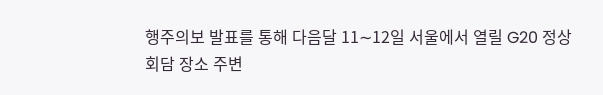행주의보 발표를 통해 다음달 11∼12일 서울에서 열릴 G20 정상회담 장소 주변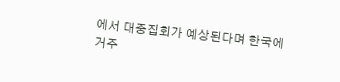에서 대중집회가 예상된다며 한국에 거주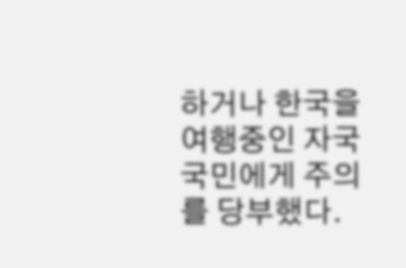하거나 한국을 여행중인 자국 국민에게 주의를 당부했다.